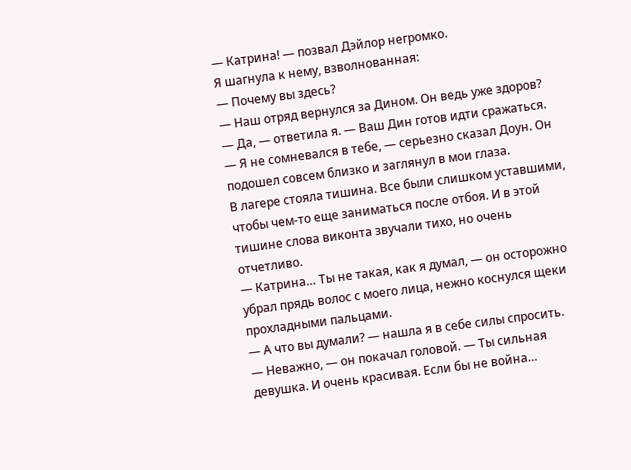— Катрина! — позвал Дэйлор негромко.
Я шагнула к нему, взволнованная:
— Почему вы здесь?
— Наш отряд вернулся за Дином. Он ведь уже здоров?
— Да, — ответила я. — Ваш Дин готов идти сражаться.
— Я не сомневался в тебе, — серьезно сказал Доун. Он подошел совсем близко и заглянул в мои глаза.
В лагере стояла тишина. Все были слишком уставшими, чтобы чем-то еще заниматься после отбоя. И в этой тишине слова виконта звучали тихо, но очень отчетливо.
— Катрина… Ты не такая, как я думал, — он осторожно убрал прядь волос с моего лица, нежно коснулся щеки прохладными пальцами.
— А что вы думали? — нашла я в себе силы спросить.
— Неважно, — он покачал головой. — Ты сильная девушка. И очень красивая. Если бы не война…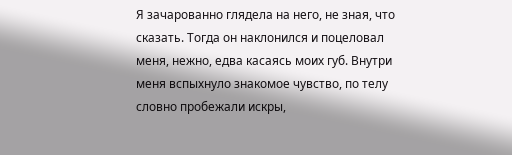Я зачарованно глядела на него, не зная, что сказать. Тогда он наклонился и поцеловал меня, нежно, едва касаясь моих губ. Внутри меня вспыхнуло знакомое чувство, по телу словно пробежали искры,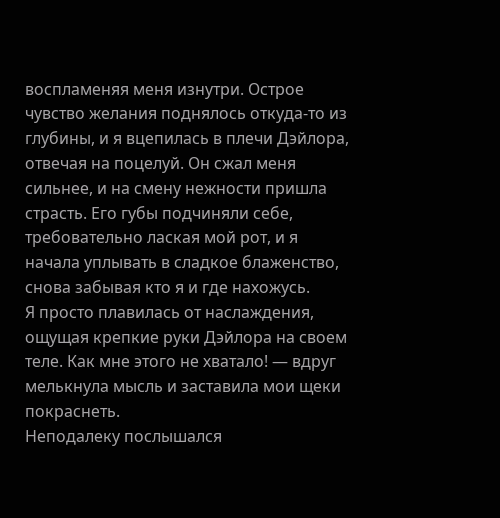воспламеняя меня изнутри. Острое чувство желания поднялось откуда-то из глубины, и я вцепилась в плечи Дэйлора, отвечая на поцелуй. Он сжал меня сильнее, и на смену нежности пришла страсть. Его губы подчиняли себе, требовательно лаская мой рот, и я начала уплывать в сладкое блаженство, снова забывая кто я и где нахожусь.
Я просто плавилась от наслаждения, ощущая крепкие руки Дэйлора на своем теле. Как мне этого не хватало! — вдруг мелькнула мысль и заставила мои щеки покраснеть.
Неподалеку послышался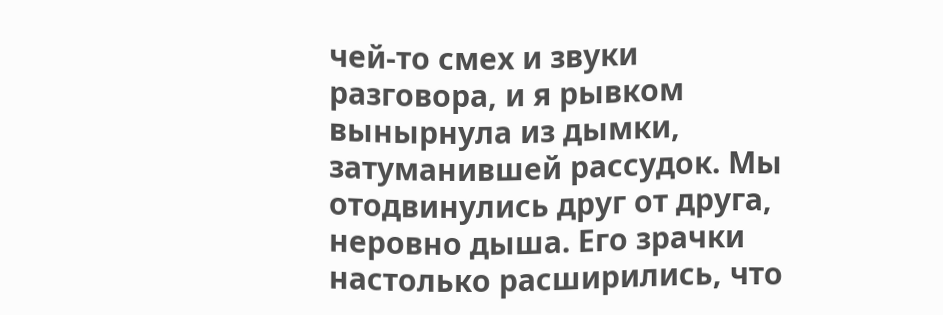чей-то смех и звуки разговора, и я рывком вынырнула из дымки, затуманившей рассудок. Мы отодвинулись друг от друга, неровно дыша. Его зрачки настолько расширились, что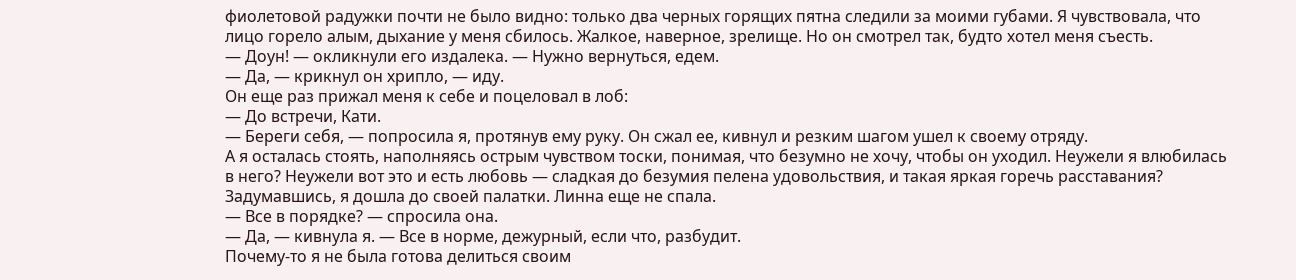фиолетовой радужки почти не было видно: только два черных горящих пятна следили за моими губами. Я чувствовала, что лицо горело алым, дыхание у меня сбилось. Жалкое, наверное, зрелище. Но он смотрел так, будто хотел меня съесть.
— Доун! — окликнули его издалека. — Нужно вернуться, едем.
— Да, — крикнул он хрипло, — иду.
Он еще раз прижал меня к себе и поцеловал в лоб:
— До встречи, Кати.
— Береги себя, — попросила я, протянув ему руку. Он сжал ее, кивнул и резким шагом ушел к своему отряду.
А я осталась стоять, наполняясь острым чувством тоски, понимая, что безумно не хочу, чтобы он уходил. Неужели я влюбилась в него? Неужели вот это и есть любовь — сладкая до безумия пелена удовольствия, и такая яркая горечь расставания? Задумавшись, я дошла до своей палатки. Линна еще не спала.
— Все в порядке? — спросила она.
— Да, — кивнула я. — Все в норме, дежурный, если что, разбудит.
Почему-то я не была готова делиться своим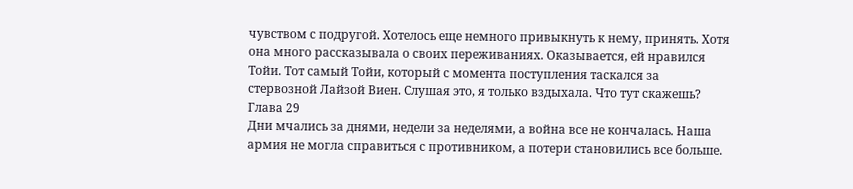чувством с подругой. Хотелось еще немного привыкнуть к нему, принять. Хотя она много рассказывала о своих переживаниях. Оказывается, ей нравился Тойи. Тот самый Тойи, который с момента поступления таскался за стервозной Лайзой Виен. Слушая это, я только вздыхала. Что тут скажешь?
Глава 29
Дни мчались за днями, недели за неделями, а война все не кончалась. Наша армия не могла справиться с противником, а потери становились все больше.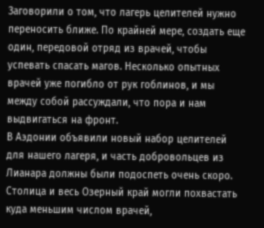Заговорили о том, что лагерь целителей нужно переносить ближе. По крайней мере, создать еще один, передовой отряд из врачей, чтобы успевать спасать магов. Несколько опытных врачей уже погибло от рук гоблинов, и мы между собой рассуждали, что пора и нам выдвигаться на фронт.
В Аэдонии объявили новый набор целителей для нашего лагеря, и часть добровольцев из Лианара должны были подоспеть очень скоро. Столица и весь Озерный край могли похвастать куда меньшим числом врачей,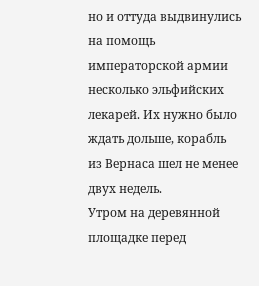но и оттуда выдвинулись на помощь императорской армии несколько эльфийских лекарей. Их нужно было ждать дольше, корабль из Вернаса шел не менее двух недель.
Утром на деревянной площадке перед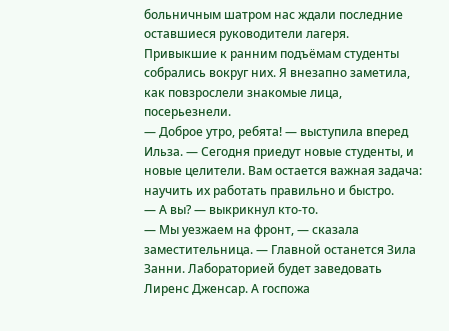больничным шатром нас ждали последние оставшиеся руководители лагеря. Привыкшие к ранним подъёмам студенты собрались вокруг них. Я внезапно заметила, как повзрослели знакомые лица, посерьезнели.
— Доброе утро, ребята! — выступила вперед Ильза. — Сегодня приедут новые студенты, и новые целители. Вам остается важная задача: научить их работать правильно и быстро.
— А вы? — выкрикнул кто-то.
— Мы уезжаем на фронт, — сказала заместительница. — Главной останется Зила Занни. Лабораторией будет заведовать Лиренс Дженсар. А госпожа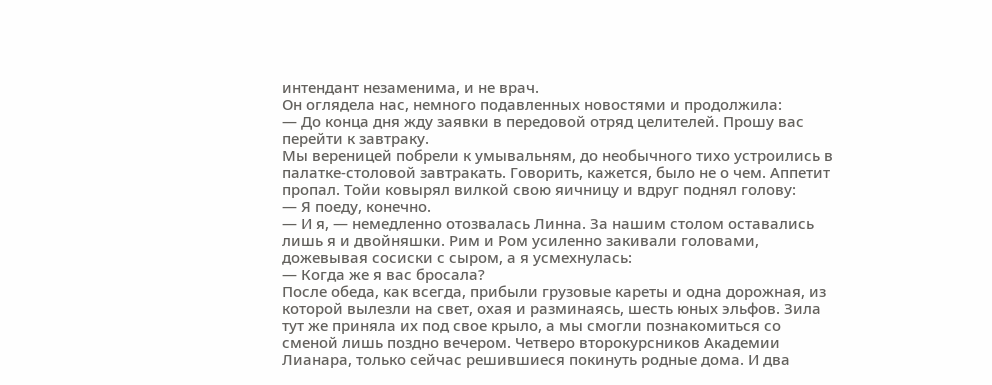интендант незаменима, и не врач.
Он оглядела нас, немного подавленных новостями и продолжила:
— До конца дня жду заявки в передовой отряд целителей. Прошу вас перейти к завтраку.
Мы вереницей побрели к умывальням, до необычного тихо устроились в палатке-столовой завтракать. Говорить, кажется, было не о чем. Аппетит пропал. Тойи ковырял вилкой свою яичницу и вдруг поднял голову:
— Я поеду, конечно.
— И я, — немедленно отозвалась Линна. За нашим столом оставались лишь я и двойняшки. Рим и Ром усиленно закивали головами, дожевывая сосиски с сыром, а я усмехнулась:
— Когда же я вас бросала?
После обеда, как всегда, прибыли грузовые кареты и одна дорожная, из которой вылезли на свет, охая и разминаясь, шесть юных эльфов. Зила тут же приняла их под свое крыло, а мы смогли познакомиться со сменой лишь поздно вечером. Четверо второкурсников Академии Лианара, только сейчас решившиеся покинуть родные дома. И два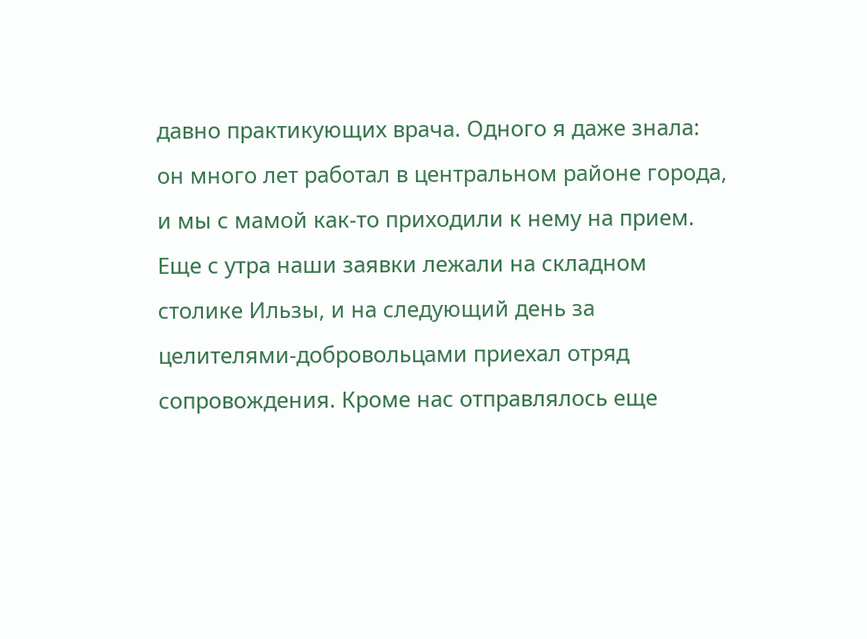давно практикующих врача. Одного я даже знала: он много лет работал в центральном районе города, и мы с мамой как-то приходили к нему на прием.
Еще с утра наши заявки лежали на складном столике Ильзы, и на следующий день за целителями-добровольцами приехал отряд сопровождения. Кроме нас отправлялось еще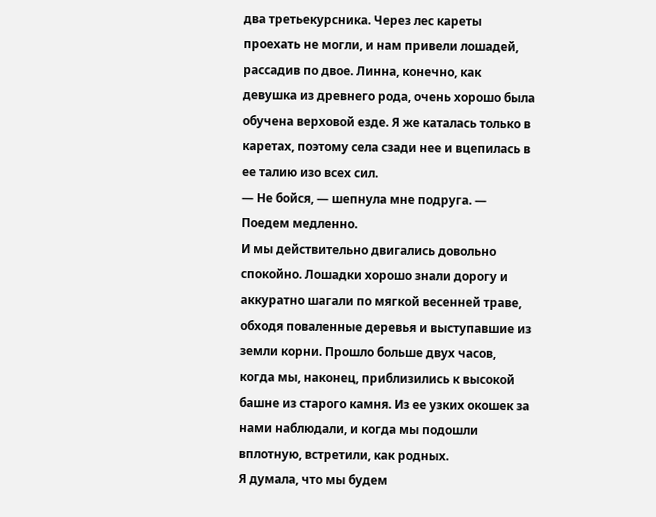два третьекурсника. Через лес кареты проехать не могли, и нам привели лошадей, рассадив по двое. Линна, конечно, как девушка из древнего рода, очень хорошо была обучена верховой езде. Я же каталась только в каретах, поэтому села сзади нее и вцепилась в ее талию изо всех сил.
— Не бойся, — шепнула мне подруга. — Поедем медленно.
И мы действительно двигались довольно спокойно. Лошадки хорошо знали дорогу и аккуратно шагали по мягкой весенней траве, обходя поваленные деревья и выступавшие из земли корни. Прошло больше двух часов, когда мы, наконец, приблизились к высокой башне из старого камня. Из ее узких окошек за нами наблюдали, и когда мы подошли вплотную, встретили, как родных.
Я думала, что мы будем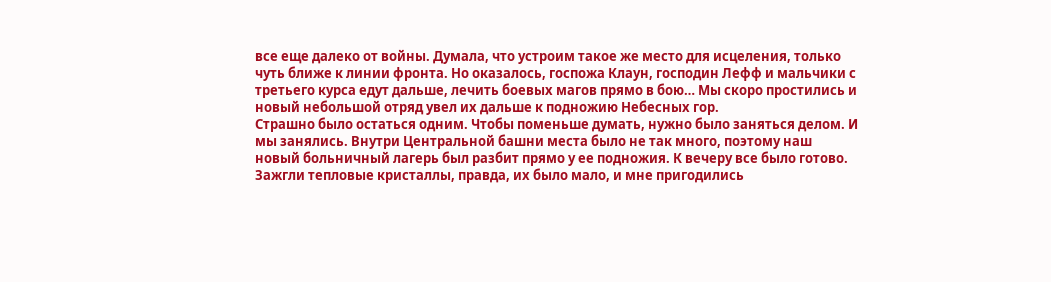все еще далеко от войны. Думала, что устроим такое же место для исцеления, только чуть ближе к линии фронта. Но оказалось, госпожа Клаун, господин Лефф и мальчики с третьего курса едут дальше, лечить боевых магов прямо в бою… Мы скоро простились и новый небольшой отряд увел их дальше к подножию Небесных гор.
Страшно было остаться одним. Чтобы поменьше думать, нужно было заняться делом. И мы занялись. Внутри Центральной башни места было не так много, поэтому наш новый больничный лагерь был разбит прямо у ее подножия. К вечеру все было готово. Зажгли тепловые кристаллы, правда, их было мало, и мне пригодились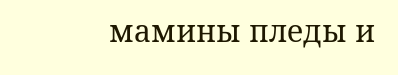мамины пледы и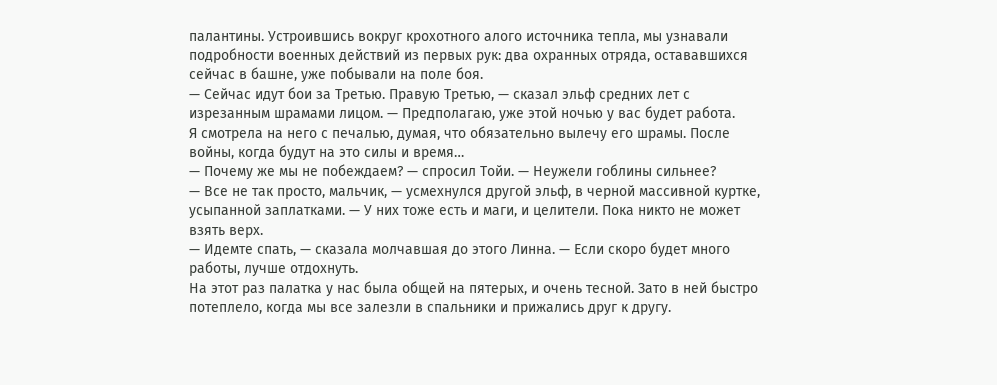палантины. Устроившись вокруг крохотного алого источника тепла, мы узнавали подробности военных действий из первых рук: два охранных отряда, остававшихся сейчас в башне, уже побывали на поле боя.
— Сейчас идут бои за Третью. Правую Третью, — сказал эльф средних лет с изрезанным шрамами лицом. — Предполагаю, уже этой ночью у вас будет работа.
Я смотрела на него с печалью, думая, что обязательно вылечу его шрамы. После войны, когда будут на это силы и время…
— Почему же мы не побеждаем? — спросил Тойи. — Неужели гоблины сильнее?
— Все не так просто, мальчик, — усмехнулся другой эльф, в черной массивной куртке, усыпанной заплатками. — У них тоже есть и маги, и целители. Пока никто не может взять верх.
— Идемте спать, — сказала молчавшая до этого Линна. — Если скоро будет много работы, лучше отдохнуть.
На этот раз палатка у нас была общей на пятерых, и очень тесной. Зато в ней быстро потеплело, когда мы все залезли в спальники и прижались друг к другу.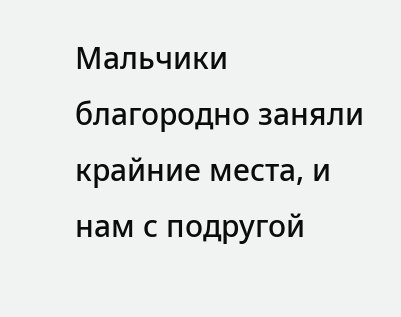Мальчики благородно заняли крайние места, и нам с подругой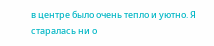в центре было очень тепло и уютно. Я старалась ни о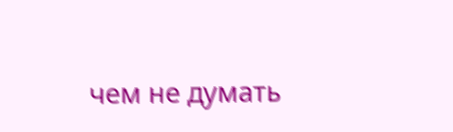чем не думать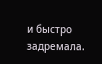и быстро задремала.